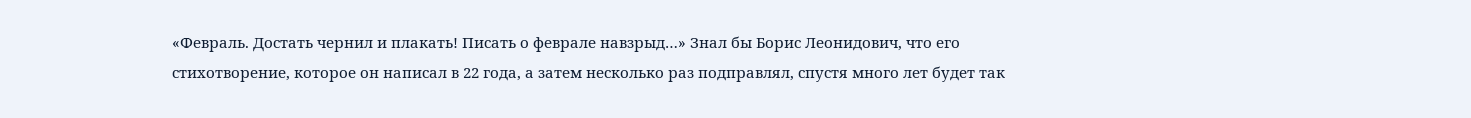«Февраль. Достать чернил и плакать! Писать о феврале навзрыд…» Знал бы Борис Леонидович, что его стихотворение, которое он написал в 22 года, а затем несколько раз подправлял, спустя много лет будет так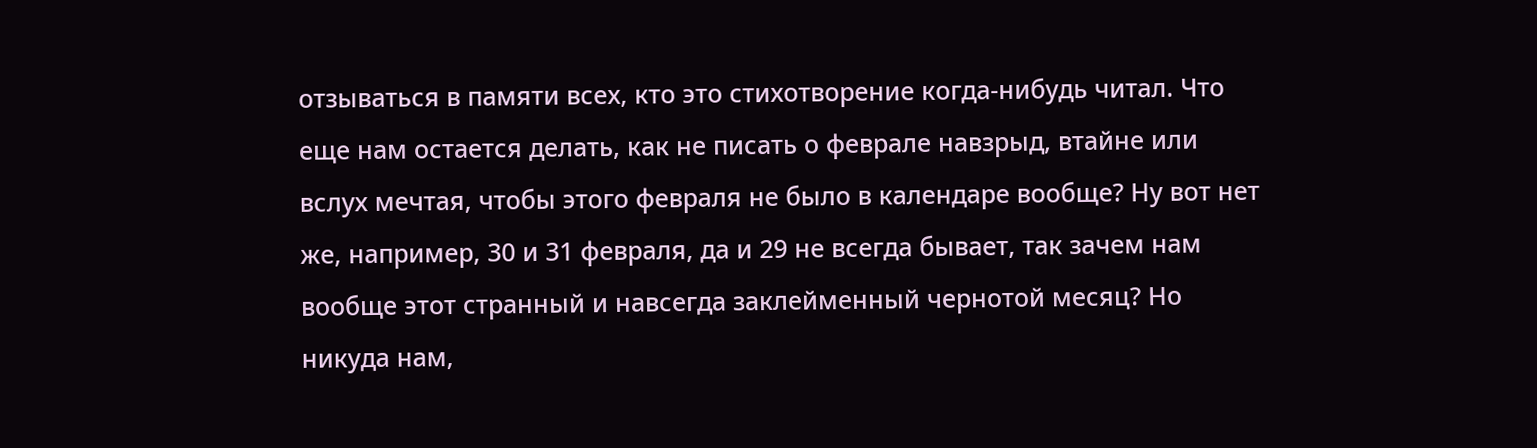отзываться в памяти всех, кто это стихотворение когда-нибудь читал. Что еще нам остается делать, как не писать о феврале навзрыд, втайне или вслух мечтая, чтобы этого февраля не было в календаре вообще? Ну вот нет же, например, 30 и 31 февраля, да и 29 не всегда бывает, так зачем нам вообще этот странный и навсегда заклейменный чернотой месяц? Но никуда нам,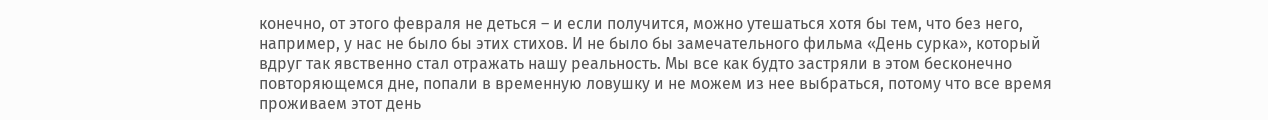конечно, от этого февраля не деться – и если получится, можно утешаться хотя бы тем, что без него, например, у нас не было бы этих стихов. И не было бы замечательного фильма «День сурка», который вдруг так явственно стал отражать нашу реальность. Мы все как будто застряли в этом бесконечно повторяющемся дне, попали в временную ловушку и не можем из нее выбраться, потому что все время проживаем этот день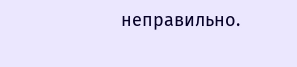неправильно.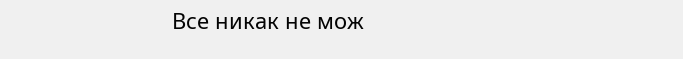Все никак не мож